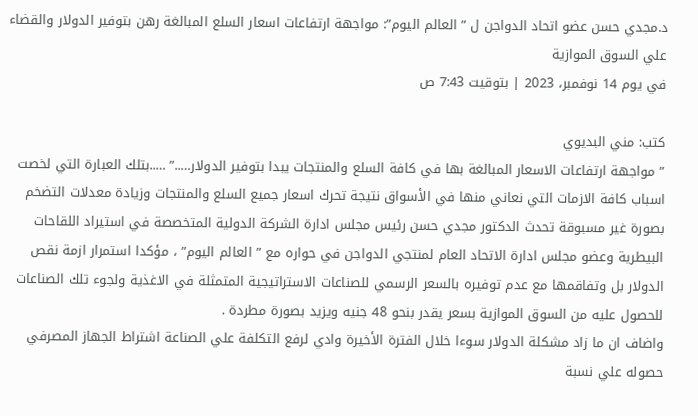د.مجدي حسن عضو اتحاد الدواجن ل ” العالم اليوم”: مواجهة ارتفاعات اسعار السلع المبالغة رهن بتوفير الدولار والقضاء علي السوق الموازية
في يوم 14 نوفمبر، 2023 | بتوقيت 7:43 ص

كتب: مني البديوي
” مواجهة ارتفاعات الاسعار المبالغة بها في كافة السلع والمنتجات يبدا بتوفير الدولار…..” …..بتلك العبارة التي لخصت اسباب كافة الازمات التي نعاني منها في الأسواق نتيجة تحرك اسعار جميع السلع والمنتجات وزيادة معدلات التضخم بصورة غير مسبوقة تحدث الدكتور مجدي حسن رئيس مجلس ادارة الشركة الدولية المتخصصة في استيراد اللقاحات البيطرية وعضو مجلس ادارة الاتحاد العام لمنتجي الدواجن في حواره مع ” العالم اليوم” ، مؤكدا استمرار ازمة نقص الدولار بل وتفاقمها مع عدم توفيره بالسعر الرسمي للصناعات الاستراتيجية المتمثلة في الاغذية ولجوء تلك الصناعات للحصول عليه من السوق الموازية بسعر يقدر بنحو 48 جنيه ويزيد بصورة مطردة .
واضاف ان ما زاد مشكلة الدولار سوءا خلال الفترة الأخيرة وادي لرفع التكلفة علي الصناعة اشتراط الجهاز المصرفي حصوله علي نسبة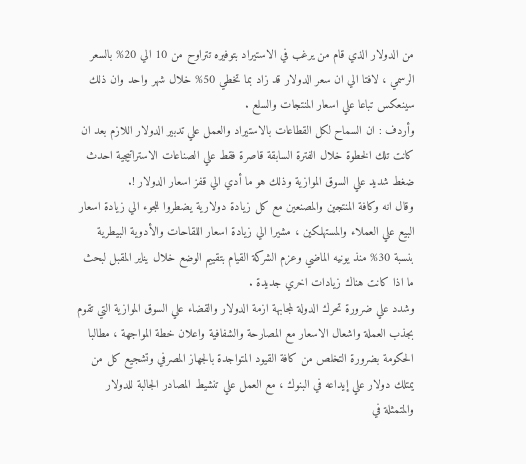من الدولار الذي قام من يرغب في الاستيراد بتوفيره تتراوح من 10 الي 20% بالسعر الرسمي ، لافتا الي ان سعر الدولار قد زاد بما تخطي 50% خلال شهر واحد وان ذلك سينعكس تباعا علي اسعار المنتجات والسلع .
وأردف : ان السماح لكل القطاعات بالاستيراد والعمل علي تدبير الدولار اللازم بعد ان كانت تلك الخطوة خلال الفترة السابقة قاصرة فقط علي الصناعات الاستراتيجية احدث ضغط شديد علي السوق الموازية وذلك هو ما أدي الي قفز اسعار الدولار !.
وقال انه وكافة المنتجين والمصنعين مع كل زيادة دولارية يضطروا للجوء الي زيادة اسعار البيع علي العملاء والمستهلكين ، مشيرا الي زيادة اسعار اللقاحات والأدوية البيطرية بنسبة 30% منذ يونيه الماضي وعزم الشركة القيام بتقييم الوضع خلال يناير المقبل لبحث ما اذا كانت هناك زيادات اخري جديدة .
وشدد علي ضرورة تحرك الدولة لمجابهة ازمة الدولار والقضاء علي السوق الموازية التي تقوم بجذب العملة واشعال الاسعار مع المصارحة والشفافية واعلان خطة المواجهة ، مطالبا الحكومة بضرورة التخلص من كافة القيود المتواجدة بالجهاز المصرفي وتشجيع كل من يمتلك دولار علي إيداعه في البنوك ، مع العمل علي تنشيط المصادر الجالبة للدولار والمتمثلة في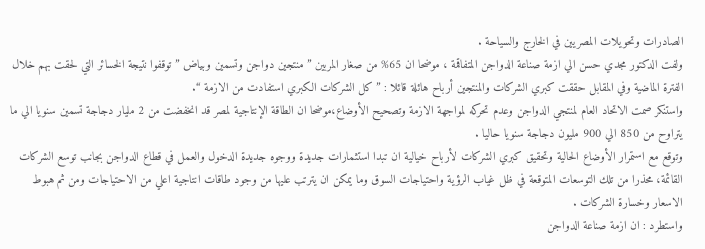الصادرات وتحويلات المصريين في الخارج والسياحة .
ولفت الدكتور مجدي حسن الي ازمة صناعة الدواجن المتفاقمة ، موضحا ان 65% من صغار المربين ” منتجين دواجن وتسمين وبياض ” توقفوا نتيجة الخسائر التي لحقت بهم خلال الفترة الماضية وفي المقابل حققت كبري الشركات والمنتجين أرباح هائلة قائلا : ” كل الشركات الكبري استفادت من الازمة “.
واستنكر صمت الاتحاد العام لمنتجي الدواجن وعدم تحركه لمواجهة الازمة وتصحيح الأوضاع،موضحا ان الطاقة الإنتاجية لمصر قد انخفضت من 2 مليار دجاجة تسمين سنويا الي ما يتراوح من 850 الي 900 مليون دجاجة سنويا حاليا .
وتوقع مع استمرار الأوضاع الحالية وتحقيق كبري الشركات لأرباح خيالية ان تبدا استثمارات جديدة ووجوه جديدة الدخول والعمل في قطاع الدواجن بجانب توسع الشركات القائمة، محذرا من تلك التوسعات المتوقعة في ظل غياب الرؤية واحتياجات السوق وما يمكن ان يترتب عليها من وجود طاقات انتاجية اعلي من الاحتياجات ومن ثم هبوط الاسعار وخسارة الشركات .
واستطرد : ان ازمة صناعة الدواجن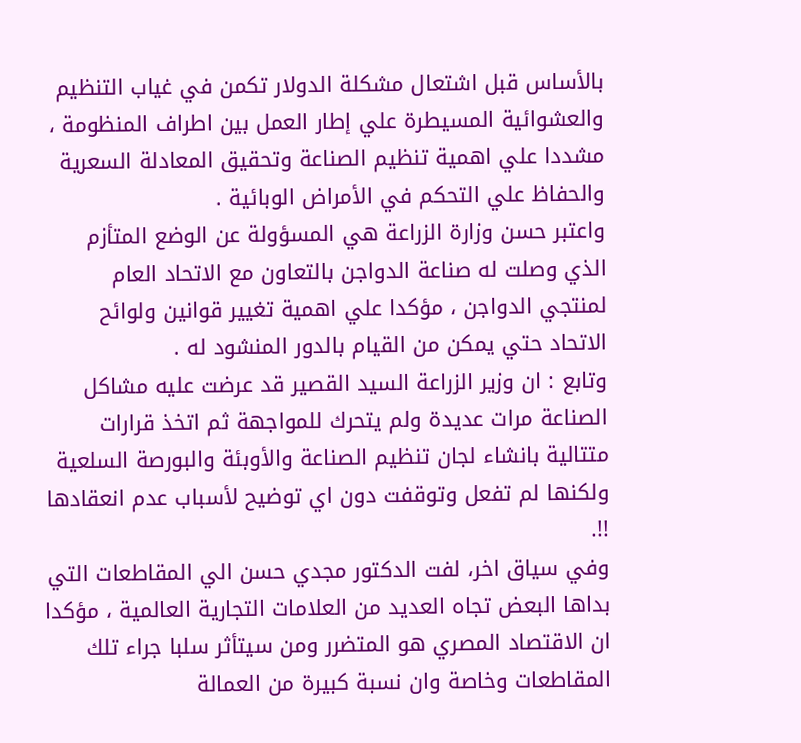بالأساس قبل اشتعال مشكلة الدولار تكمن في غياب التنظيم والعشوائية المسيطرة علي إطار العمل بين اطراف المنظومة ، مشددا علي اهمية تنظيم الصناعة وتحقيق المعادلة السعرية والحفاظ علي التحكم في الأمراض الوبائية .
واعتبر حسن وزارة الزراعة هي المسؤولة عن الوضع المتأزم الذي وصلت له صناعة الدواجن بالتعاون مع الاتحاد العام لمنتجي الدواجن ، مؤكدا علي اهمية تغيير قوانين ولوائح الاتحاد حتي يمكن من القيام بالدور المنشود له .
وتابع : ان وزير الزراعة السيد القصير قد عرضت عليه مشاكل الصناعة مرات عديدة ولم يتحرك للمواجهة ثم اتخذ قرارات متتالية بانشاء لجان تنظيم الصناعة والأوبئة والبورصة السلعية ولكنها لم تفعل وتوقفت دون اي توضيح لأسباب عدم انعقادها !!.
وفي سياق اخر، لفت الدكتور مجدي حسن الي المقاطعات التي بداها البعض تجاه العديد من العلامات التجارية العالمية ، مؤكدا ان الاقتصاد المصري هو المتضرر ومن سيتأثر سلبا جراء تلك المقاطعات وخاصة وان نسبة كبيرة من العمالة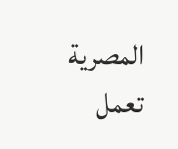المصرية تعمل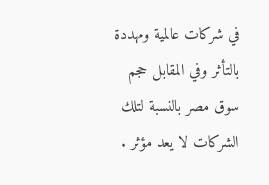في شركات عالمية ومهددة بالتأثر وفي المقابل حجم سوق مصر بالنسبة لتلك الشركات لا يعد مؤثر .